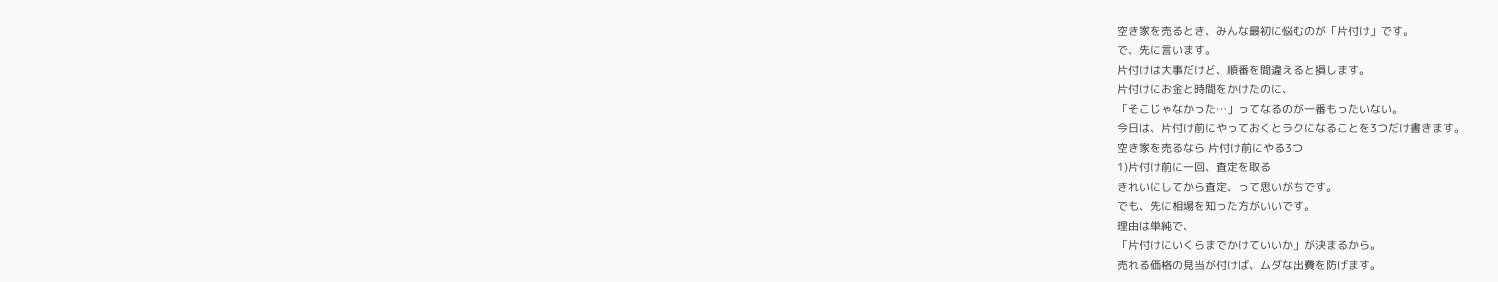空き家を売るとき、みんな最初に悩むのが「片付け」です。
で、先に言います。
片付けは大事だけど、順番を間違えると損します。
片付けにお金と時間をかけたのに、
「そこじゃなかった…」ってなるのが一番もったいない。
今日は、片付け前にやっておくとラクになることを3つだけ書きます。
空き家を売るなら 片付け前にやる3つ
1)片付け前に一回、査定を取る
きれいにしてから査定、って思いがちです。
でも、先に相場を知った方がいいです。
理由は単純で、
「片付けにいくらまでかけていいか」が決まるから。
売れる価格の見当が付けば、ムダな出費を防げます。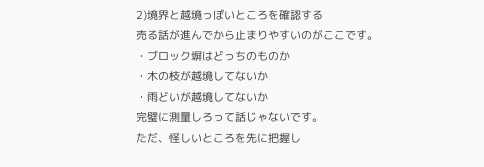2)境界と越境っぽいところを確認する
売る話が進んでから止まりやすいのがここです。
・ブロック塀はどっちのものか
・木の枝が越境してないか
・雨どいが越境してないか
完璧に測量しろって話じゃないです。
ただ、怪しいところを先に把握し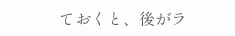ておくと、後がラ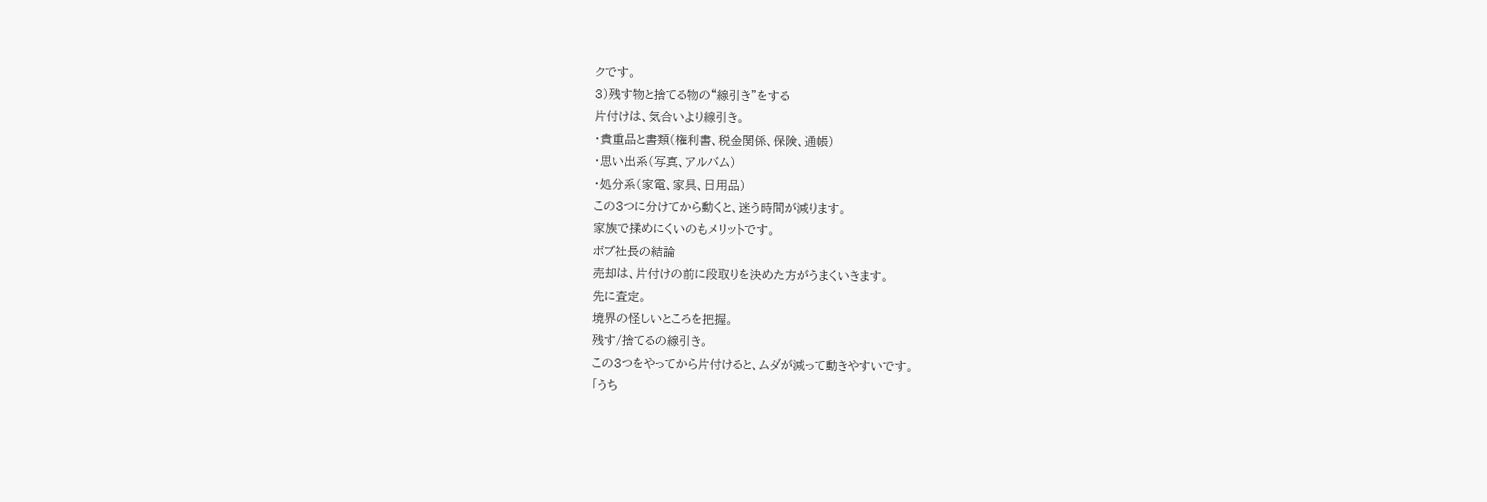クです。
3)残す物と捨てる物の“線引き”をする
片付けは、気合いより線引き。
・貴重品と書類(権利書、税金関係、保険、通帳)
・思い出系(写真、アルバム)
・処分系(家電、家具、日用品)
この3つに分けてから動くと、迷う時間が減ります。
家族で揉めにくいのもメリットです。
ボブ社長の結論
売却は、片付けの前に段取りを決めた方がうまくいきます。
先に査定。
境界の怪しいところを把握。
残す/捨てるの線引き。
この3つをやってから片付けると、ムダが減って動きやすいです。
「うち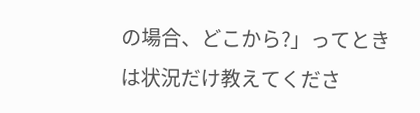の場合、どこから?」ってときは状況だけ教えてくださ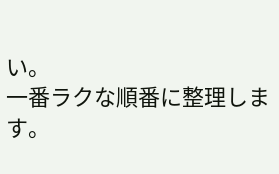い。
一番ラクな順番に整理します。